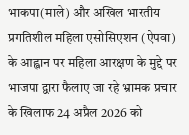भाकपा(माले) और अखिल भारतीय प्रगतिशील महिला एसोसिएशन (ऐपवा) के आह्वान पर महिला आरक्षण के मुद्दे पर भाजपा द्वारा फैलाए जा रहे भ्रामक प्रचार के खिलाफ 24 अप्रैल 2026 को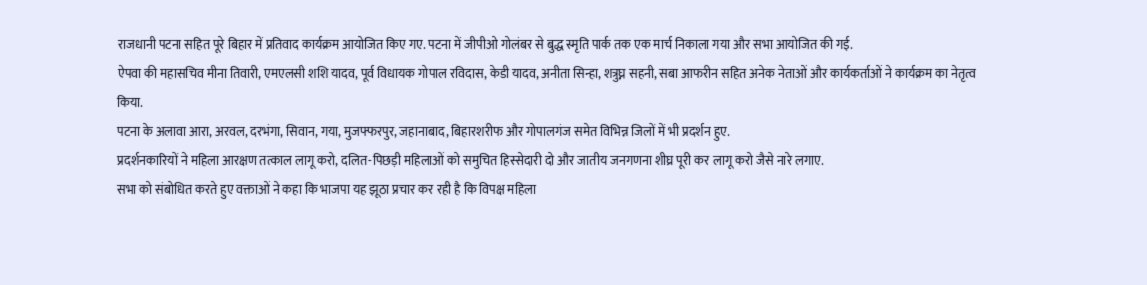राजधानी पटना सहित पूरे बिहार में प्रतिवाद कार्यक्रम आयोजित किए गए. पटना में जीपीओ गोलंबर से बुद्ध स्मृति पार्क तक एक मार्च निकाला गया और सभा आयोजित की गई.
ऐपवा की महासचिव मीना तिवारी, एमएलसी शशि यादव, पूर्व विधायक गोपाल रविदास, केडी यादव, अनीता सिन्हा, शत्रुघ्न सहनी, सबा आफरीन सहित अनेक नेताओं और कार्यकर्ताओं ने कार्यक्रम का नेतृत्व किया.
पटना के अलावा आरा, अरवल, दरभंगा, सिवान, गया, मुजफ्फरपुर, जहानाबाद, बिहारशरीफ और गोपालगंज समेत विभिन्न जिलों में भी प्रदर्शन हुए.
प्रदर्शनकारियों ने महिला आरक्षण तत्काल लागू करो, दलित-पिछड़ी महिलाओं को समुचित हिस्सेदारी दो और जातीय जनगणना शीघ्र पूरी कर लागू करो जैसे नारे लगाए.
सभा को संबोधित करते हुए वक्ताओं ने कहा कि भाजपा यह झूठा प्रचार कर रही है कि विपक्ष महिला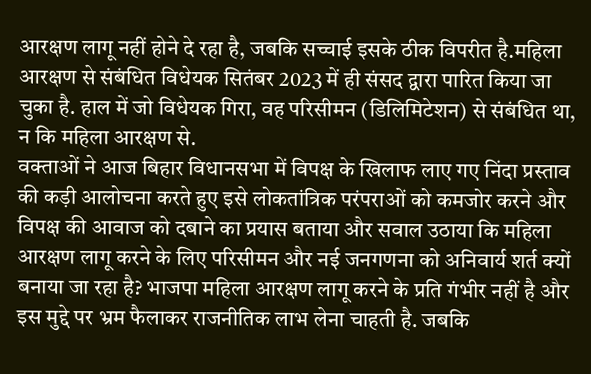आरक्षण लागू नहीं होने दे रहा है, जबकि सच्चाई इसके ठीक विपरीत है.महिला आरक्षण से संबंधित विधेयक सितंबर 2023 में ही संसद द्वारा पारित किया जा चुका है. हाल में जो विधेयक गिरा, वह परिसीमन (डिलिमिटेशन) से संबंधित था, न कि महिला आरक्षण से.
वक्ताओं ने आज बिहार विधानसभा में विपक्ष के खिलाफ लाए गए निंदा प्रस्ताव की कड़ी आलोचना करते हुए इसे लोकतांत्रिक परंपराओं को कमजोर करने और विपक्ष की आवाज को दबाने का प्रयास बताया और सवाल उठाया कि महिला आरक्षण लागू करने के लिए परिसीमन और नई जनगणना को अनिवार्य शर्त क्यों बनाया जा रहा है? भाजपा महिला आरक्षण लागू करने के प्रति गंभीर नहीं है और इस मुद्दे पर भ्रम फैलाकर राजनीतिक लाभ लेना चाहती है. जबकि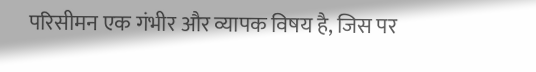परिसीमन एक गंभीर और व्यापक विषय है, जिस पर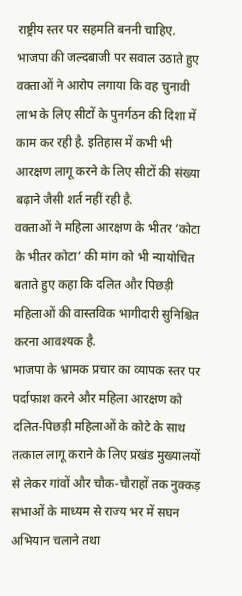राष्ट्रीय स्तर पर सहमति बननी चाहिए. भाजपा की जल्दबाजी पर सवाल उठाते हुए वक्ताओं ने आरोप लगाया कि वह चुनावी लाभ के लिए सीटों के पुनर्गठन की दिशा में काम कर रही है. इतिहास में कभी भी आरक्षण लागू करने के लिए सीटों की संख्या बढ़ाने जैसी शर्त नहीं रही है.
वक्ताओं ने महिला आरक्षण के भीतर ‘कोटा के भीतर कोटा’ की मांग को भी न्यायोचित बताते हुए कहा कि दलित और पिछड़ी महिलाओं की वास्तविक भागीदारी सुनिश्चित करना आवश्यक है.
भाजपा के भ्रामक प्रचार का व्यापक स्तर पर पर्दाफाश करने और महिला आरक्षण को दलित-पिछड़ी महिलाओं के कोटे के साथ तत्काल लागू कराने के लिए प्रखंड मुख्यालयों से लेकर गांवों और चौक-चौराहों तक नुक्कड़ सभाओं के माध्यम से राज्य भर में सघन अभियान चलाने तथा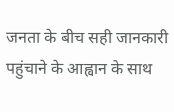जनता के बीच सही जानकारी पहुंचाने के आह्वान के साथ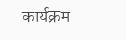कार्यक्रम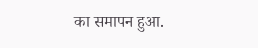का समापन हुआ.